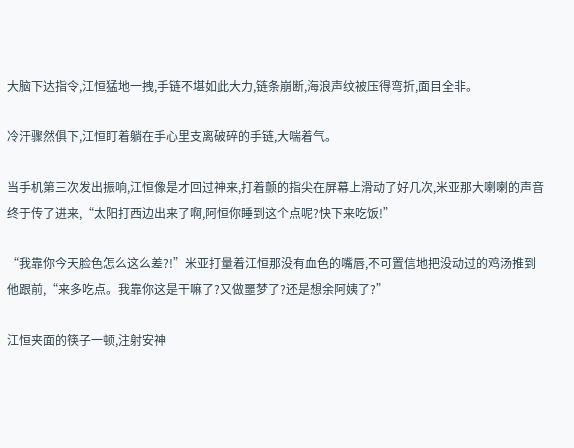大脑下达指令,江恒猛地一拽,手链不堪如此大力,链条崩断,海浪声纹被压得弯折,面目全非。

冷汗骤然俱下,江恒盯着躺在手心里支离破碎的手链,大喘着气。

当手机第三次发出振响,江恒像是才回过神来,打着颤的指尖在屏幕上滑动了好几次,米亚那大喇喇的声音终于传了进来,“太阳打西边出来了啊,阿恒你睡到这个点呢?快下来吃饭!”

“我靠你今天脸色怎么这么差?!”米亚打量着江恒那没有血色的嘴唇,不可置信地把没动过的鸡汤推到他跟前,“来多吃点。我靠你这是干嘛了?又做噩梦了?还是想余阿姨了?”

江恒夹面的筷子一顿,注射安神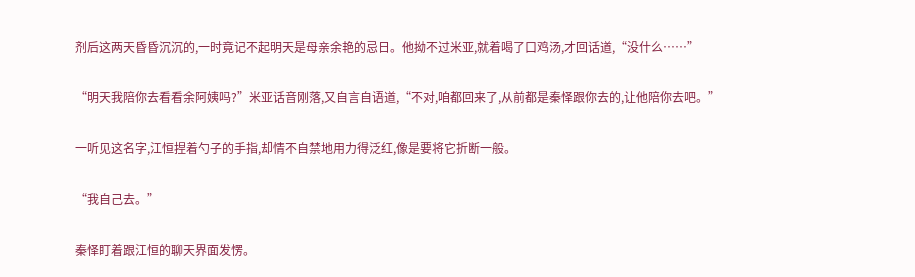剂后这两天昏昏沉沉的,一时竟记不起明天是母亲余艳的忌日。他拗不过米亚,就着喝了口鸡汤,才回话道,“没什么……”

“明天我陪你去看看余阿姨吗?”米亚话音刚落,又自言自语道,“不对,咱都回来了,从前都是秦怿跟你去的,让他陪你去吧。”

一听见这名字,江恒捏着勺子的手指,却情不自禁地用力得泛红,像是要将它折断一般。

“我自己去。”

秦怿盯着跟江恒的聊天界面发愣。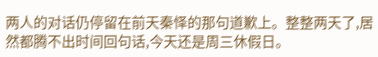两人的对话仍停留在前天秦怿的那句道歉上。整整两天了,居然都腾不出时间回句话,今天还是周三休假日。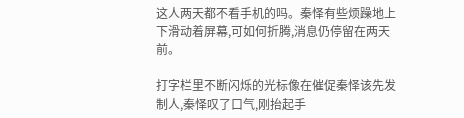这人两天都不看手机的吗。秦怿有些烦躁地上下滑动着屏幕,可如何折腾,消息仍停留在两天前。

打字栏里不断闪烁的光标像在催促秦怿该先发制人,秦怿叹了口气,刚抬起手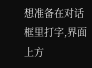想准备在对话框里打字,界面上方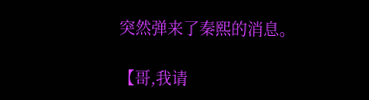突然弹来了秦熙的消息。

【哥,我请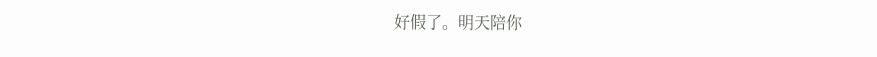好假了。明天陪你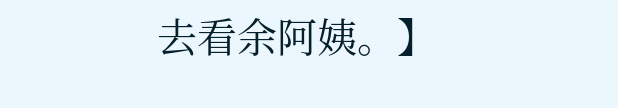去看余阿姨。】